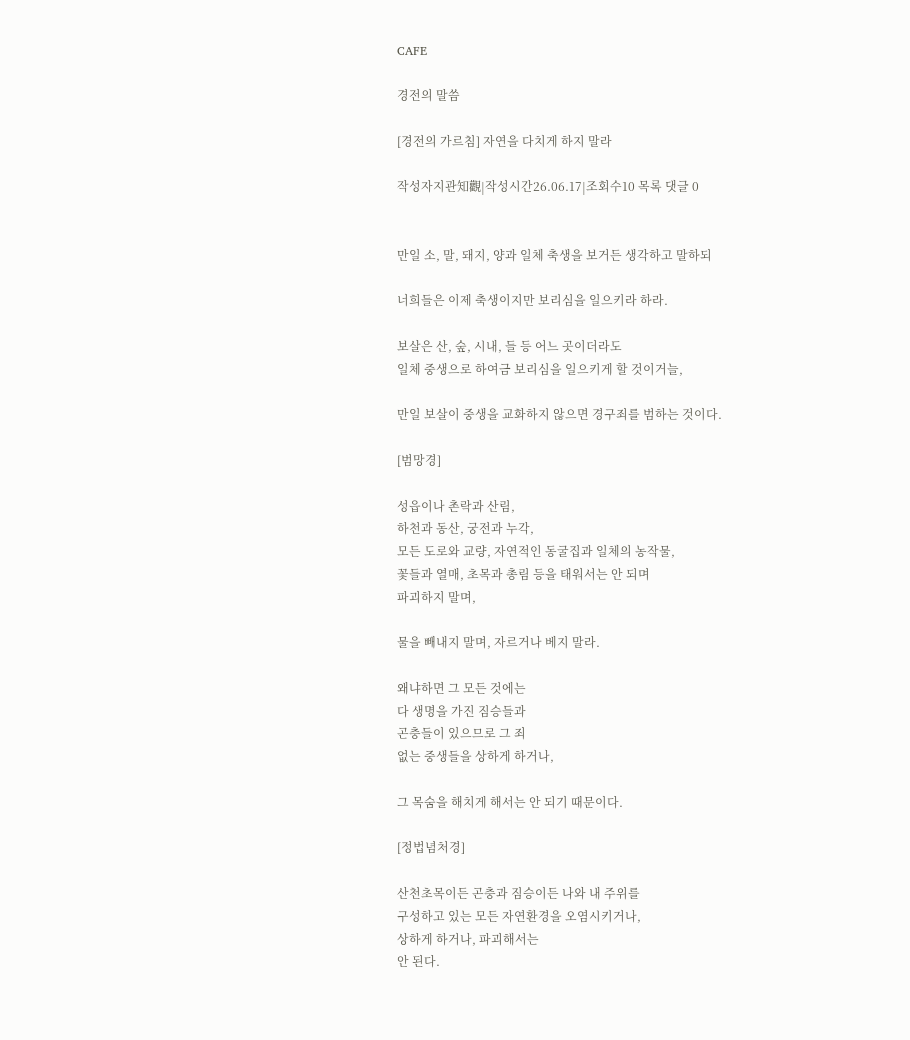CAFE

경전의 말씀

[경전의 가르침] 자연을 다치게 하지 말라

작성자지관知觀|작성시간26.06.17|조회수10 목록 댓글 0


만일 소, 말, 돼지, 양과 일체 축생을 보거든 생각하고 말하되

너희들은 이제 축생이지만 보리심을 일으키라 하라.

보살은 산, 숲, 시내, 들 등 어느 곳이더라도
일체 중생으로 하여금 보리심을 일으키게 할 것이거늘,

만일 보살이 중생을 교화하지 않으면 경구죄를 범하는 것이다.

[범망경]

성읍이나 촌락과 산림,
하천과 동산, 궁전과 누각,
모든 도로와 교량, 자연적인 동굴집과 일체의 농작물,
꽃들과 열매, 초목과 총림 등을 태워서는 안 되며
파괴하지 말며,

물을 빼내지 말며, 자르거나 베지 말라.

왜냐하면 그 모든 것에는
다 생명을 가진 짐승들과
곤충들이 있으므로 그 죄
없는 중생들을 상하게 하거나,

그 목숨을 해치게 해서는 안 되기 때문이다.

[정법념처경]

산천초목이든 곤충과 짐승이든 나와 내 주위를
구성하고 있는 모든 자연환경을 오염시키거나,
상하게 하거나, 파괴해서는
안 된다.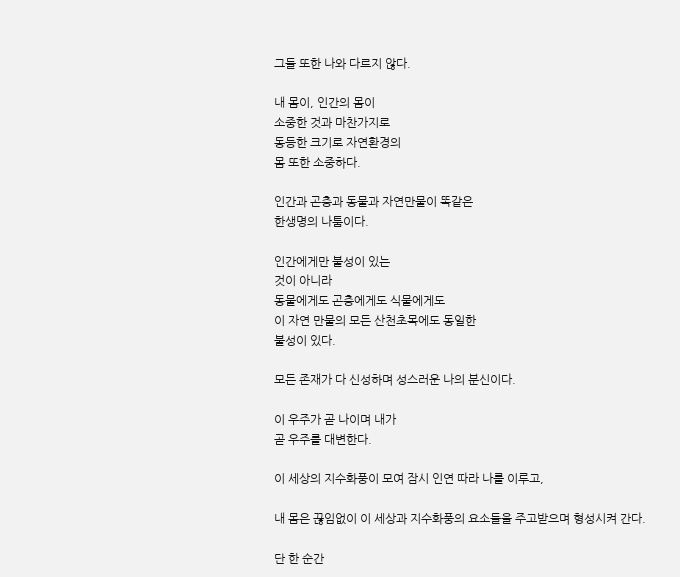그들 또한 나와 다르지 않다.

내 몸이, 인간의 몸이
소중한 것과 마찬가지로
동등한 크기로 자연환경의
몸 또한 소중하다.

인간과 곤충과 동물과 자연만물이 똑같은
한생명의 나툼이다.

인간에게만 불성이 있는
것이 아니라
동물에게도 곤충에게도 식물에게도
이 자연 만물의 모든 산천초목에도 동일한
불성이 있다.

모든 존재가 다 신성하며 성스러운 나의 분신이다.

이 우주가 곧 나이며 내가
곧 우주를 대변한다.

이 세상의 지수화풍이 모여 잠시 인연 따라 나를 이루고,

내 몸은 끊임없이 이 세상과 지수화풍의 요소들을 주고받으며 형성시켜 간다.

단 한 순간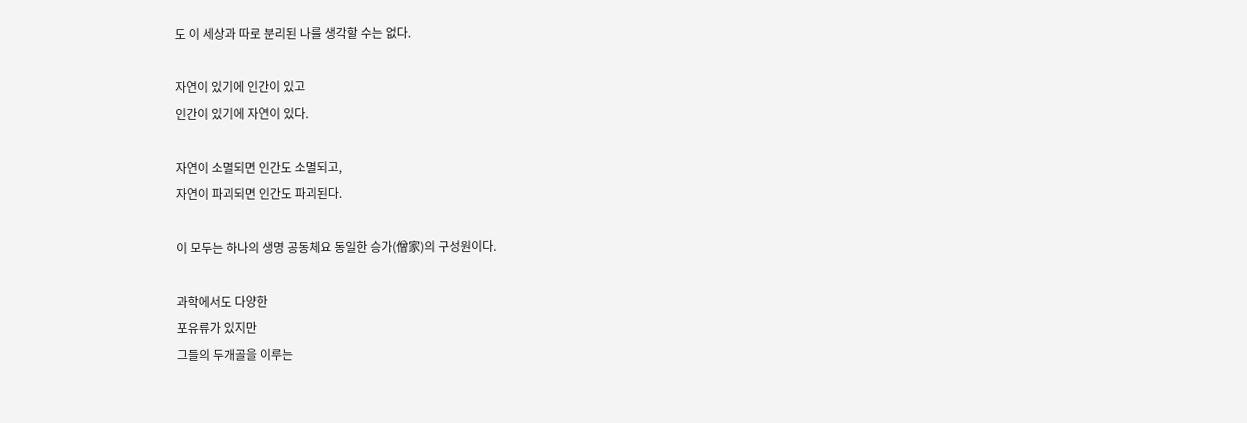도 이 세상과 따로 분리된 나를 생각할 수는 없다.

자연이 있기에 인간이 있고
인간이 있기에 자연이 있다.

자연이 소멸되면 인간도 소멸되고,
자연이 파괴되면 인간도 파괴된다.

이 모두는 하나의 생명 공동체요 동일한 승가(僧家)의 구성원이다.

과학에서도 다양한
포유류가 있지만
그들의 두개골을 이루는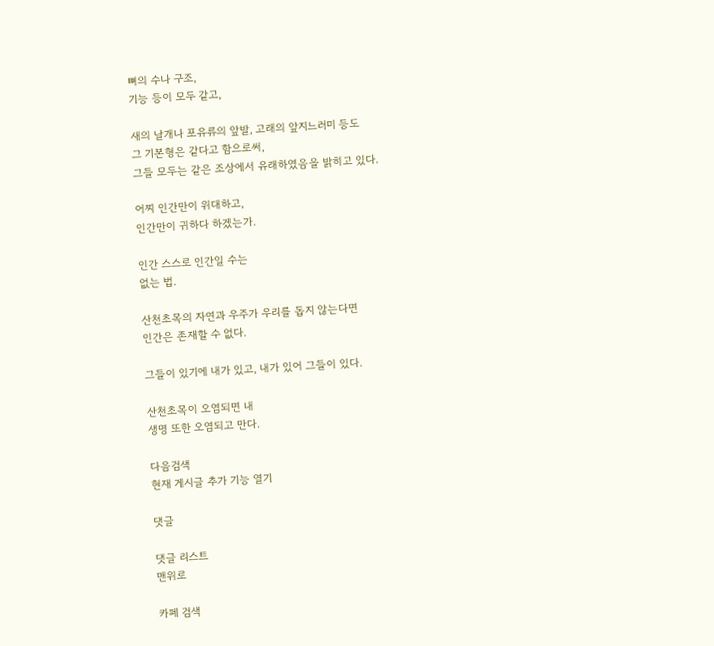뼈의 수나 구조,
기능 등이 모두 같고,

새의 날개나 포유류의 앞발, 고래의 앞지느러미 등도
그 기본형은 같다고 함으로써,
그들 모두는 같은 조상에서 유래하였음을 밝히고 있다.

어찌 인간만이 위대하고,
인간만이 귀하다 하겠는가.

인간 스스로 인간일 수는
없는 법.

산천초목의 자연과 우주가 우리를 돕지 않는다면
인간은 존재할 수 없다.

그들이 있기에 내가 있고, 내가 있어 그들이 있다.

산천초목이 오염되면 내
생명 또한 오염되고 만다.

다음검색
현재 게시글 추가 기능 열기

댓글

댓글 리스트
맨위로

카페 검색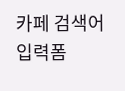카페 검색어 입력폼